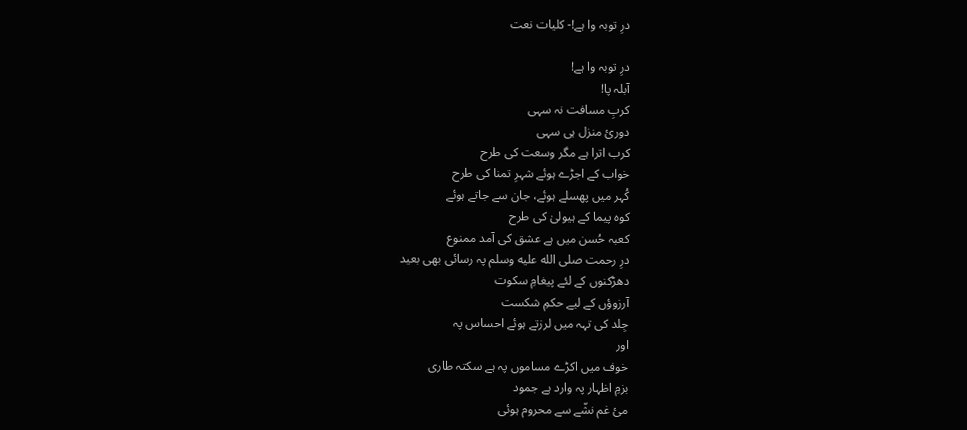درِ توبہ وا ہے!- کلیات نعت

درِ توبہ وا ہے!
آبلہ پا!
کربِ مسافت نہ سہی
دوریٔ منزل ہی سہی
کرب اترا ہے مگر وسعت کی طرح
خواب کے اجڑے ہوئے شہرِ تمنا کی طرح
کُہر میں پھسلے ہوئے، جان سے جاتے ہوئے
کوہ پیما کے ہیولیٰ کی طرح
کعبہ حُسن میں ہے عشق کی آمد ممنوع
درِ رحمت صلى الله عليه وسلم پہ رسائی بھی بعید
دھڑکنوں کے لئے پیغامِ سکوت
آرزوؤں کے لیے حکمِ شکست
جِلد کی تہہ میں لرزتے ہوئے احساس پہ
اور
خوف میں اکڑے مساموں پہ ہے سکتہ طاری
بزمِ اظہار پہ وارد ہے جمود
میٔ غم نشّے سے محروم ہوئی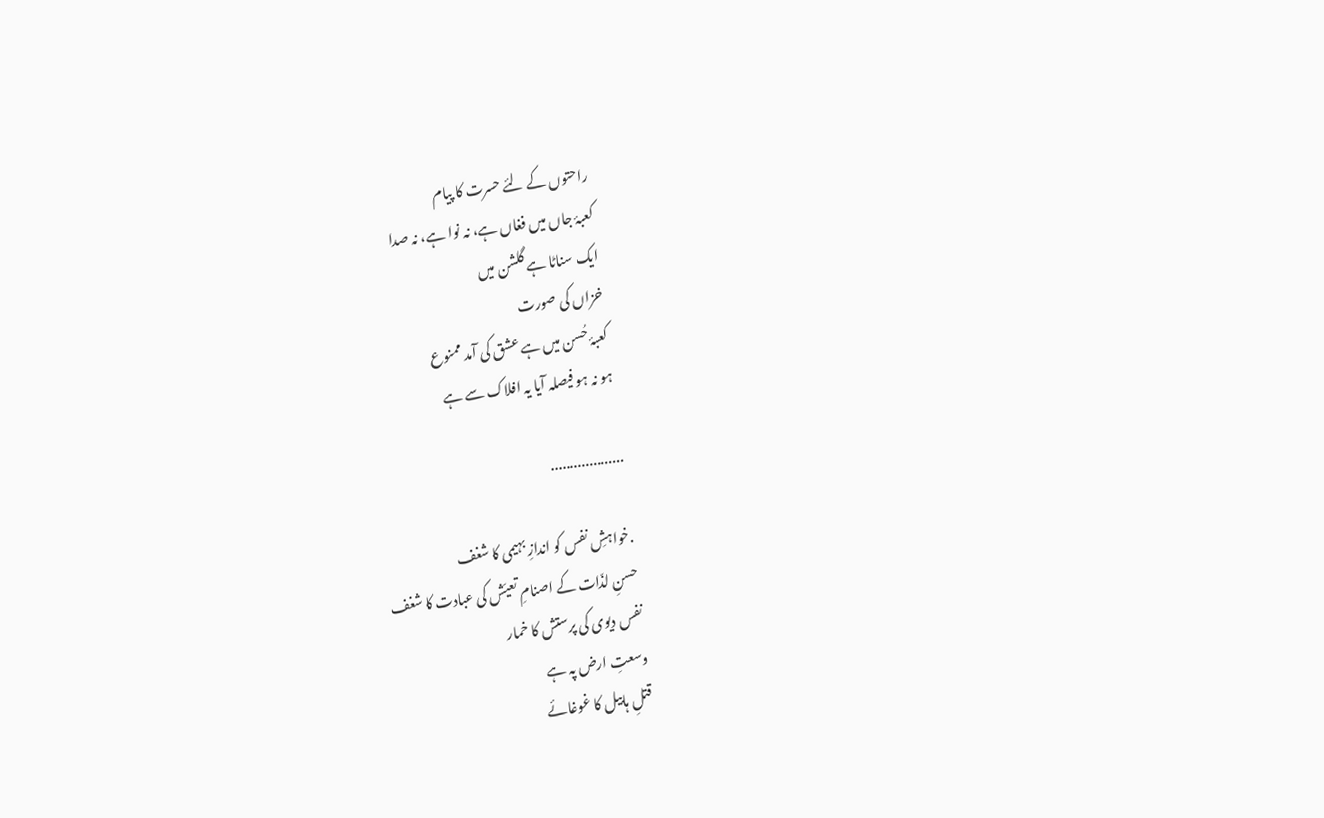راحتوں کے لئے حسرت کا پیام
کعبۂ جاں میں فغاں ہے، نہ نوا ہے، نہ صدا
ایک سناٹا ہے گلشن میں
خزاں کی صورت
کعبۂ حُسن میں ہے عشق کی آمد ممنوع
ہو نہ ہو فیصلہ آیا یہ افلاک سے ہے

...................

.خواہشِ نفس کو اندازِ بہیمی کا شغف
حسنِ لذّات کے اصنامِ تعیّش کی عبادت کا شغف
نفس دیوی کی پرستش کا خمار
وسعتِ ارض پہ ہے
قتلِ ہابیل کا غوغائے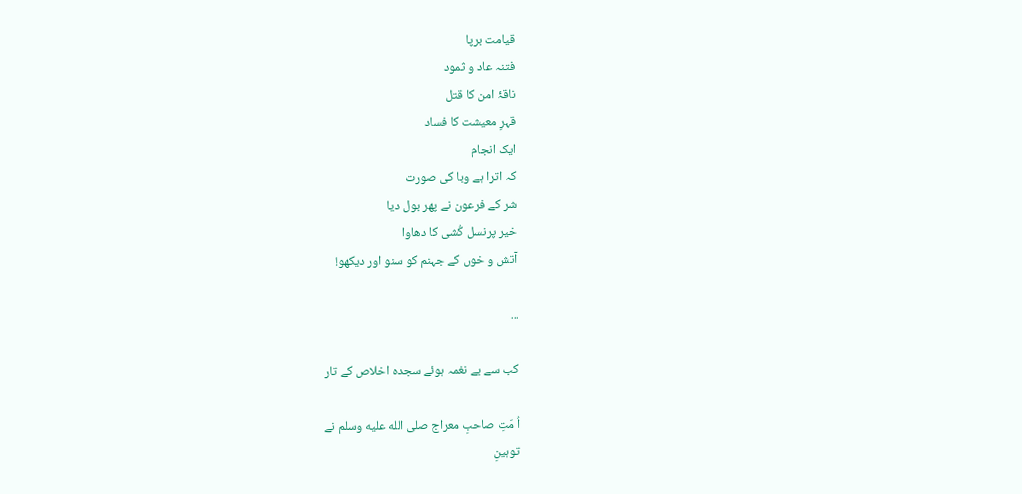قیامت برپا
فتنہ عاد و ثمود
ناقۂ امن کا قتل
قہرِ معیشت کا فساد
ایک انجام
کہ اترا ہے وبا کی صورت
شر کے فرعون نے پھر بول دیا
خیر پرنسل کُشی کا دھاوا
آتش و خوں کے جہنم کو سنو اور دیکھو!

...

کب سے بے نغمہ ہوئے سجدہ اخلاص کے تار

اُ مّتِ صاحبِ معراج صلى الله عليه وسلم نے
توہینِ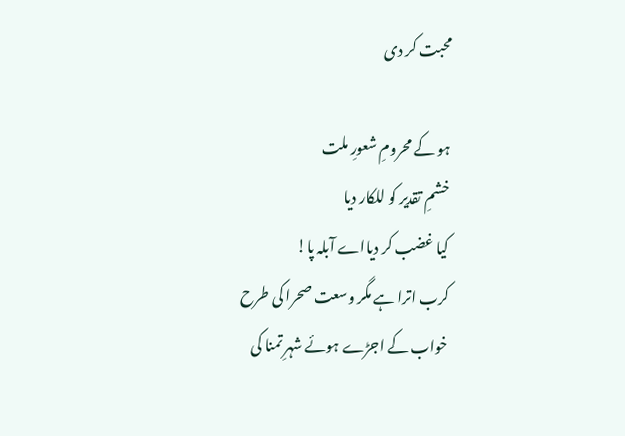محبت کر دی

ہو کے محرومِ شعورِ ملت
خشمِ تقدیر کو للکار دیا
کیا غضب کر دیااے آبلہ پا!
کرب اترا ہے مگر وسعت صحرا کی طرح
خواب کے اجڑے ہوئے شہرِ تمنا کی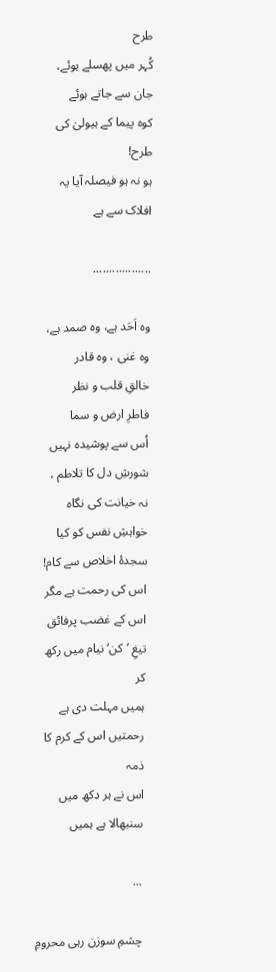طرح
کُہر میں پھسلے ہوئے،
جان سے جاتے ہوئے
کوہ پیما کے ہیولیٰ کی طرح!
ہو نہ ہو فیصلہ آیا یہ افلاک سے ہے

..................

وہ اَحَد ہے، وہ صمد ہے، وہ غنی ، وہ قادر
خالقِ قلب و نظر
فاطرِ ارض و سما
اُس سے پوشیدہ نہیں
شورشِ دل کا تلاطم ،
نہ خیانت کی نگاہ
خواہشِ نفس کو کیا سجدۂ اخلاص سے کام!
اس کی رحمت ہے مگر اس کے غضب پرفائق
تیغِ ’کن‘ نیام میں رکھ کر
ہمیں مہلت دی ہے
رحمتیں اس کے کرم کا ذمہ
اس نے ہر دکھ میں سنبھالا ہے ہمیں

...

چشمِ سوزن رہی محرومِ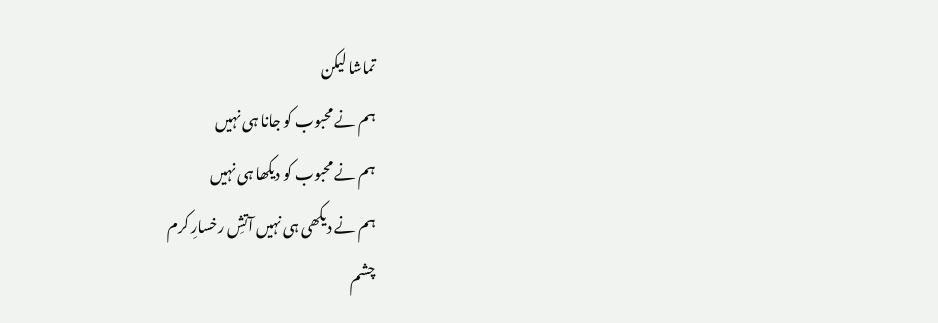تماشا لیکن
ہم نے محبوب کو جانا ہی نہیں
ہم نے محبوب کو دیکھا ہی نہیں
ہم نے دیکھی ہی نہیں آتشِ رخسارِ کرم
چشم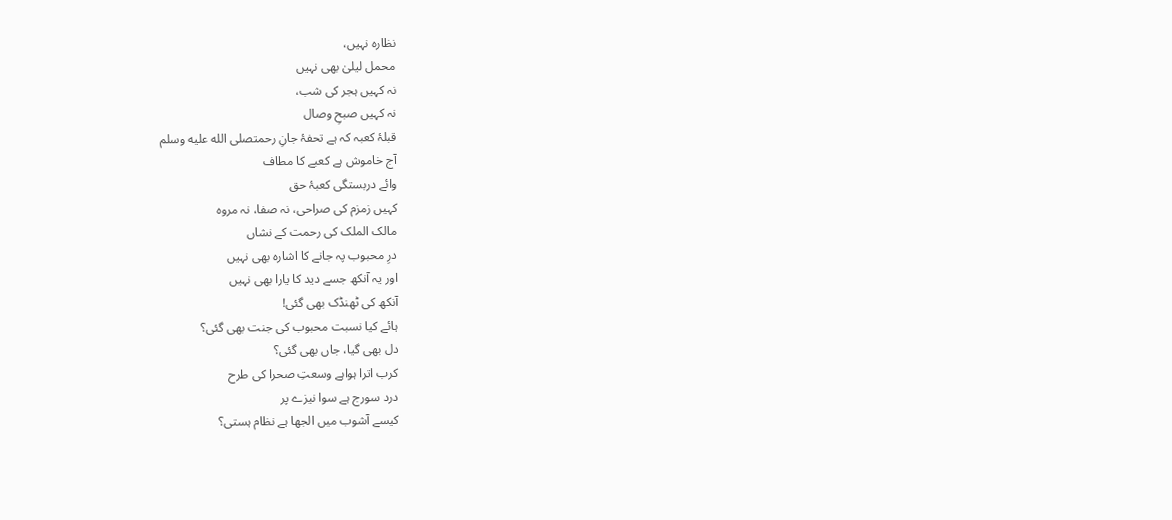نظارہ نہیں،
محمل لیلیٰ بھی نہیں
نہ کہیں ہجر کی شب،
نہ کہیں صبحِ وصال
قبلۂ کعبہ کہ ہے تحفۂ جانِ رحمتصلى الله عليه وسلم
آج خاموش ہے کعبے کا مطاف
وائے دربستگی کعبۂ حق
کہیں زمزم کی صراحی، نہ صفا، نہ مروہ
مالک الملک کی رحمت کے نشاں
درِ محبوب پہ جانے کا اشارہ بھی نہیں
اور یہ آنکھ جسے دید کا یارا بھی نہیں
آنکھ کی ٹھنڈک بھی گئی!
ہائے کیا نسبت محبوب کی جنت بھی گئی؟
دل بھی گیا، جاں بھی گئی؟
کرب اترا ہواہے وسعتِ صحرا کی طرح
درد سورج ہے سوا نیزے پر
کیسے آشوب میں الجھا ہے نظام ہستی؟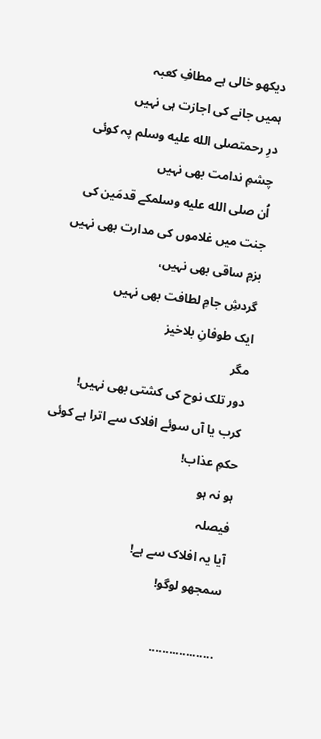دیکھو خالی ہے مطافِ کعبہ
ہمیں جانے کی اجازت ہی نہیں
درِ رحمتصلى الله عليه وسلم پہ کوئی چشمِ ندامت بھی نہیں
اُن صلى الله عليه وسلمکے قدمَین کی جنت میں غلاموں کی مدارت بھی نہیں
بزمِ ساقی بھی نہیں،
گردشِ جامِ لطافت بھی نہیں
ایک طوفانِ بلاخیز
مگر
دور تلک نوح کی کشتی بھی نہیں!
کرب یا آں سوئے افلاک سے اترا ہے کوئی حکمِ عذاب!
ہو نہ ہو
فیصلہ
آیا یہ افلاک سے ہے!
سمجھو لوگو!

...................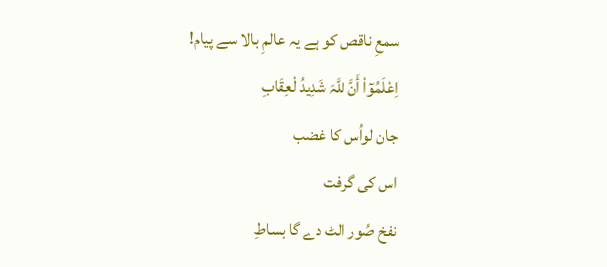سمعِ ناقص کو ہے یہ عالمِ بالا سے پیام!
اِعْلَمُوٓاْ أَنَّ للَّہَ شَدِیدُ لْعِقَابِ
جان لواُس کا غضب
اس کی گرفت
نفخ صُور الٹ دے گا بساطِ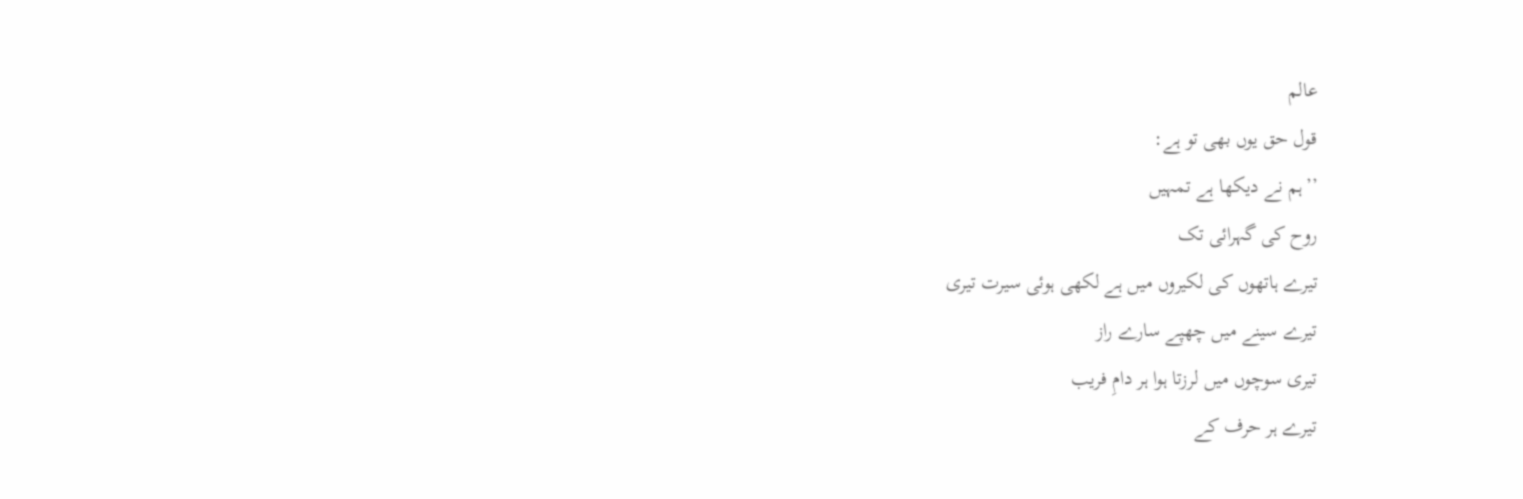عالم
قول حق یوں بھی تو ہے:
’’ہم نے دیکھا ہے تمہیں
روح کی گہرائی تک
تیرے ہاتھوں کی لکیروں میں ہے لکھی ہوئی سیرت تیری
تیرے سینے میں چھپے سارے راز
تیری سوچوں میں لرزتا ہوا ہر دامِ فریب
تیرے ہر حرف کے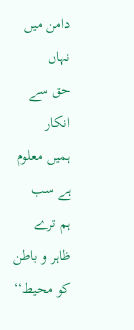دامن میں نہاں
حق سے انکار
ہمیں معلوم ہے سب
ہم ترے ظاہر و باطن کو محیط‘‘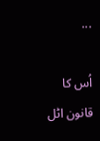...

اُس کا قانون اٹل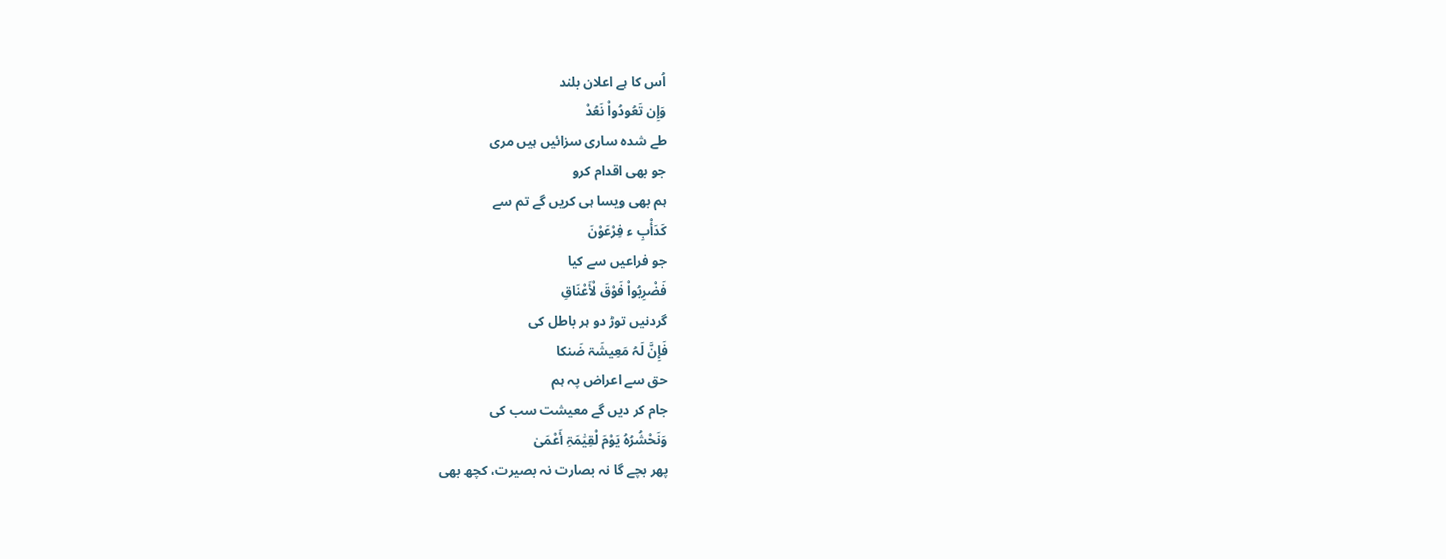اُس کا ہے اعلان بلند
وَإِن تَعُودُواْ نَعُدْ
طے شدہ ساری سزائیں ہیں مری
جو بھی اقدام کرو
ہم بھی ویسا ہی کریں گے تم سے
کَدَأْبِ ء فِرْعَوْنَ
جو فراعیں سے کیا
فَضْرِبُواْ فَوْقَ لْأَعْنَاقِ
گردنیں توڑ دو ہر باطل کی
فَإِنَّ لَہُ مَعِیشَۃ ضَنکا
حق سے اعراض پہ ہم
جام کر دیں گے معیشت سب کی
وَنَحْشُرُہُ یَوْمَ لْقِیَٰمَۃِ أَعْمَیٰ
پھر بچے گا نہ بصارت نہ بصیرت، کچھ بھی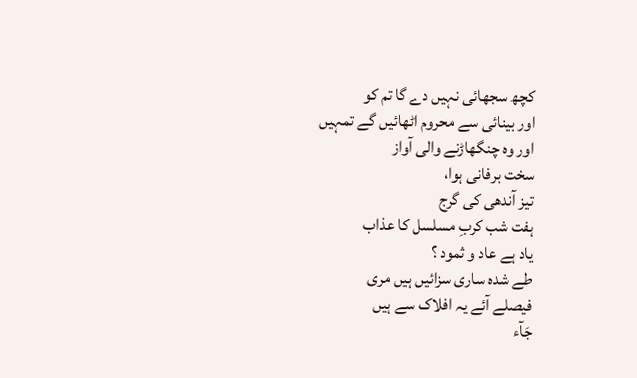کچھ سجھائی نہیں دے گا تم کو
اور بینائی سے محروم اٹھائیں گے تمہیں
اور وہ چنگھاڑنے والی آواز
سخت برفانی ہوا،
تیز آندھی کی گرج
ہفت شب کربِ مسلسل کا عذاب
یاد ہے عاد و ثمود ؟
طے شدہ ساری سزائیں ہیں مری
فیصلے آئے یہ افلاک سے ہیں
جَآء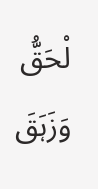لْحَقُّ وَزَہَقَ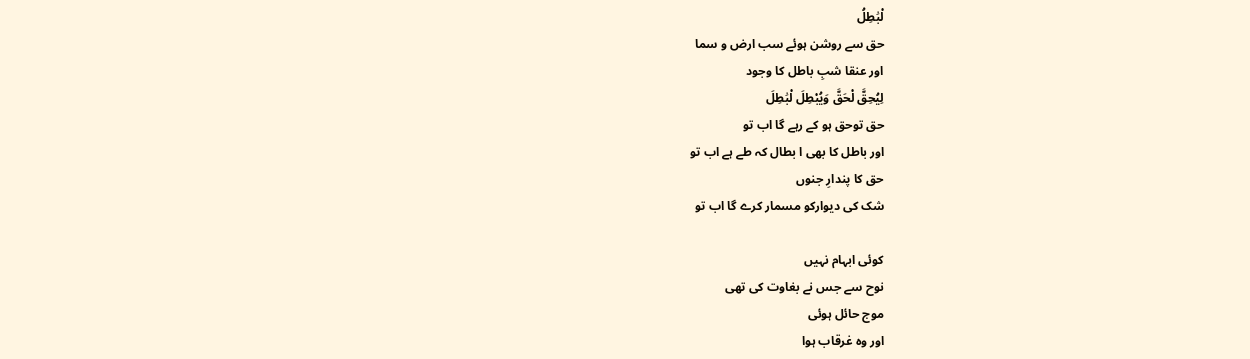لْبَٰطِلُ
حق سے روشن ہوئے سب ارض و سما
اور عنقا شبِ باطل کا وجود
لِیُحِقَّ لْحَقَّ وَیُبْطِلَ لْبَٰطِلَ
حق توحق ہو کے رہے گا اب تو
اور باطل کا بھی ا بطال کہ طے ہے اب تو
حق کا پندارِ جنوں
شک کی دیوارکو مسمار کرے گا اب تو

کوئی ابہام نہیں
نوح سے جس نے بغاوت کی تھی
موج حائل ہوئی
اور وہ غرقاب ہوا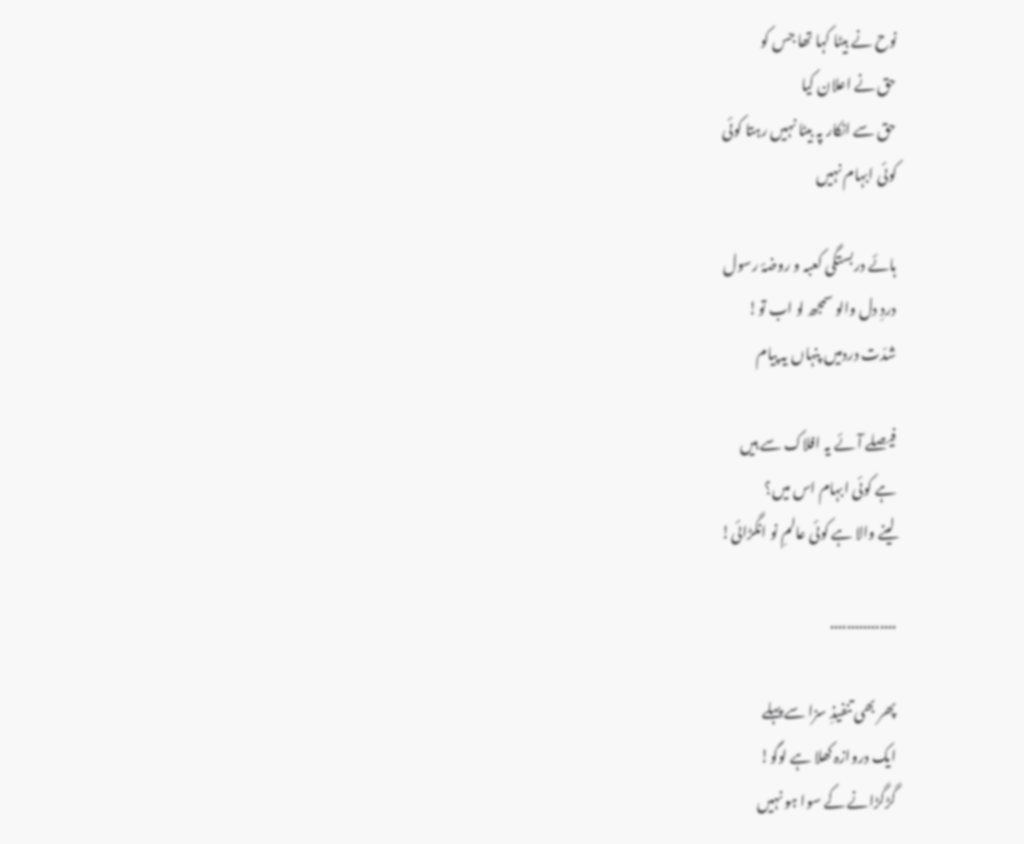نوح نے بیٹا کہا تھا جس کو
حق نے اعلان کیا
حق سے انکار پہ بیٹا نہیں رہتا کوئی
کوئی ابہام نہیں

ہائے دربستگی کعبہ و روضۂ رسول
دردِ دل والو سمجھ لو اب تو!
شدّت دردمیں پنہاں یہ پیام

فیصلے آئے یہ افلاک سے ہیں
ہے کوئی ابہام اس میں؟
لینے والا ہے کوئی عالمِ نو انگڑائی!

................

پھر بھی تنفیذِ سزا سے پہلے
ایک دروازہ کھلا ہے لوگو!
گڑگڑانے کے سوا ہو نہیں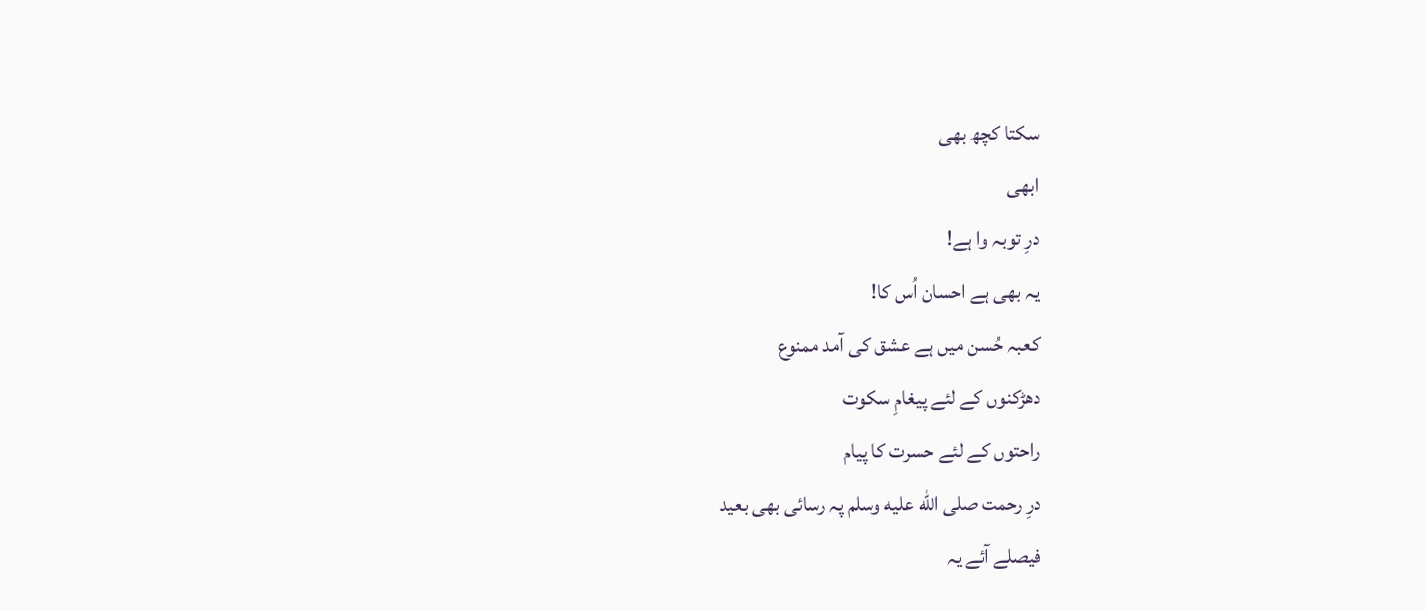سکتا کچھ بھی
ابھی
درِ توبہ وا ہے!
یہ بھی ہے احسان اُس کا!
کعبہ حُسن میں ہے عشق کی آمد ممنوع
دھڑکنوں کے لئے پیغامِ سکوت
راحتوں کے لئے حسرت کا پیام
درِ رحمت صلى الله عليه وسلم پہ رسائی بھی بعید
فیصلے آئے یہ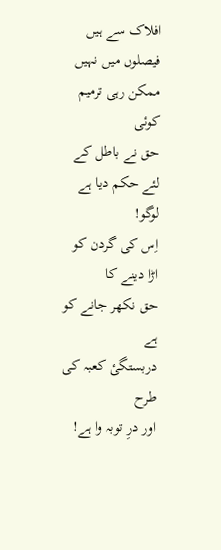افلاک سے ہیں
فیصلوں میں نہیں ممکن رہی ترمیم کوئی
حق نے باطل کے لئے حکم دیا ہے لوگو!
اِس کی گردن کو اڑا دینے کا
حق نکھر جانے کو ہے
دربستگیٔ کعبہ کی طرح
اور درِ توبہ وا ہے!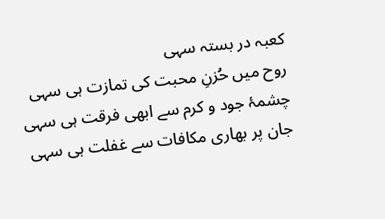کعبہ در بستہ سہی
روح میں حُزنِ محبت کی تمازت ہی سہی
چشمۂ جود و کرم سے ابھی فرقت ہی سہی
جان پر بھاری مکافات سے غفلت ہی سہی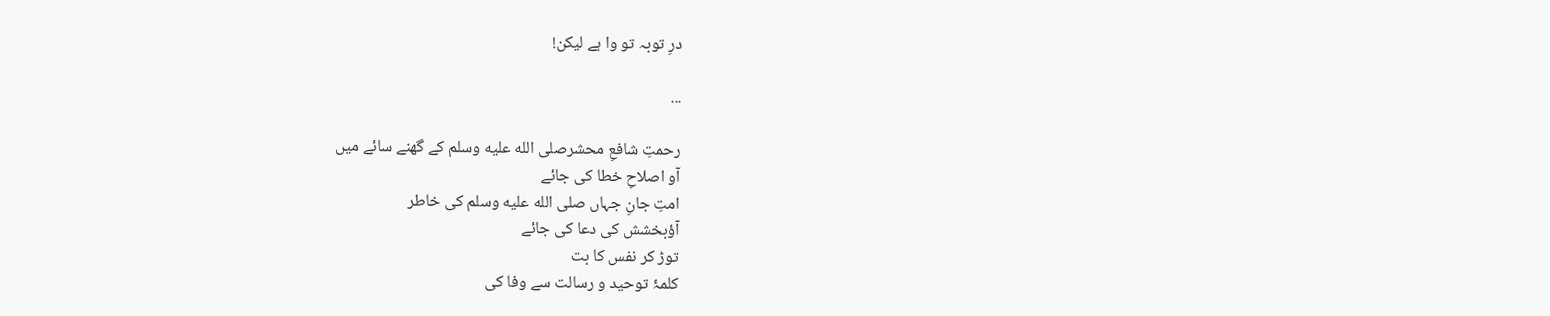درِ توبہ تو وا ہے لیکن!

...

رحمتِ شافعِ محشرصلى الله عليه وسلم کے گھنے سائے میں
آو اصلاحِ خطا کی جائے
امتِ جانِ جہاں صلى الله عليه وسلم کی خاطر
آؤبخشش کی دعا کی جائے
توڑ کر نفس کا بت
کلمۂ توحید و رسالت سے وفا کی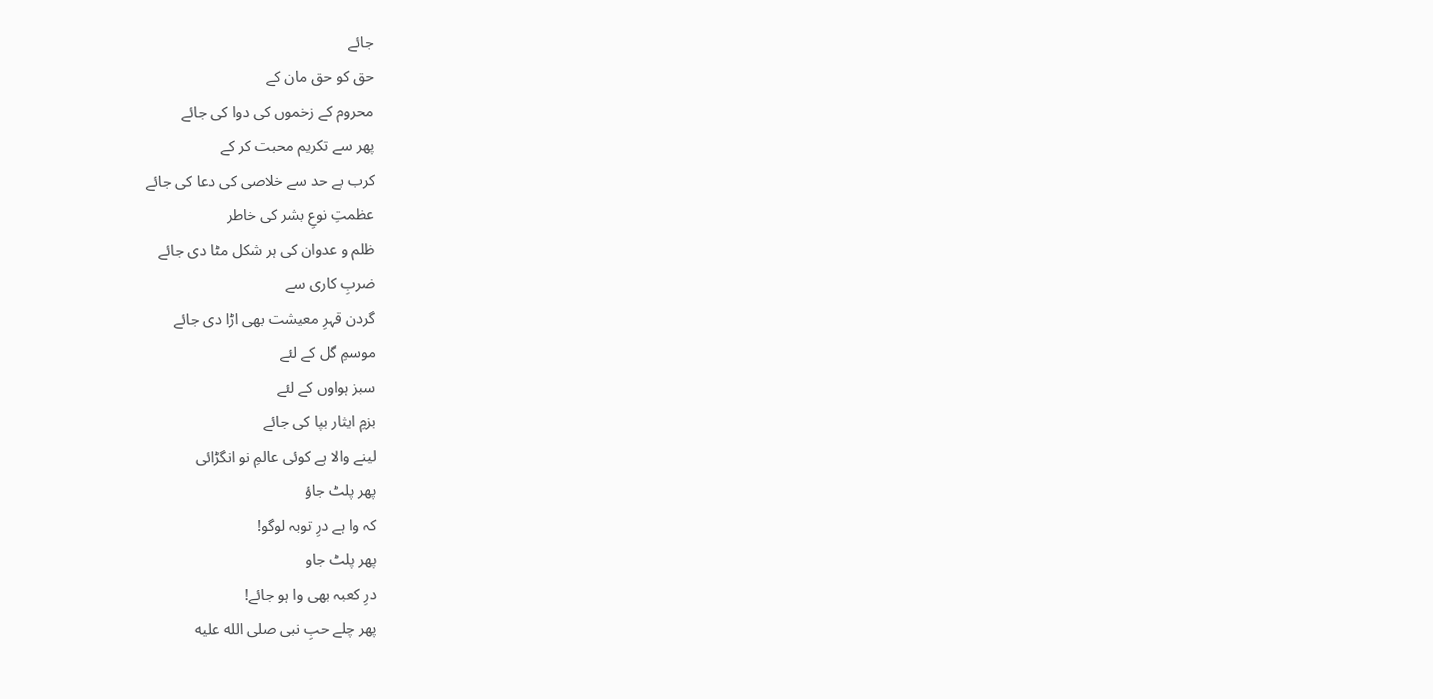جائے
حق کو حق مان کے
محروم کے زخموں کی دوا کی جائے
پھر سے تکریم محبت کر کے
کرب بے حد سے خلاصی کی دعا کی جائے
عظمتِ نوعِ بشر کی خاطر
ظلم و عدوان کی ہر شکل مٹا دی جائے
ضربِ کاری سے
گردن قہرِ معیشت بھی اڑا دی جائے
موسمِ گل کے لئے
سبز ہواوں کے لئے
بزمِ ایثار بپا کی جائے
لینے والا ہے کوئی عالمِ نو انگڑائی
پھر پلٹ جاؤ
کہ وا ہے درِ توبہ لوگو!
پھر پلٹ جاو
درِ کعبہ بھی وا ہو جائے!
پھر چلے حبِ نبی صلى الله عليه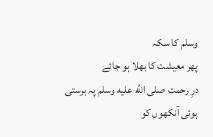وسلم کا سکہ
پھر معیشت کا بھلا ہو جائے
درِ رحمت صلى الله عليه وسلم پہ برستی ہوئی آنکھوں کو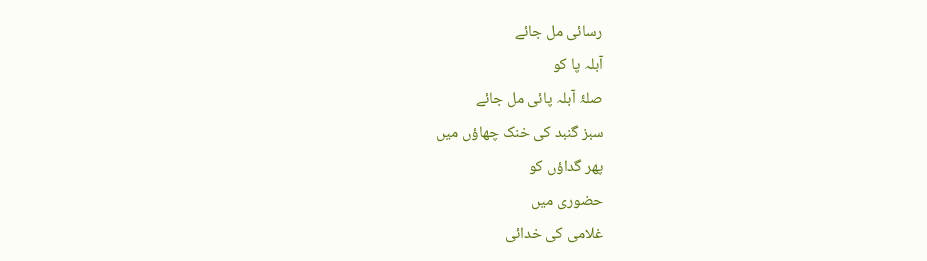رسائی مل جائے
آبلہ پا کو
صلۂ آبلہ پائی مل جائے
سبز گنبد کی خنک چھاؤں میں
پھر گداؤں کو
حضوری میں
غلامی کی خدائی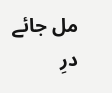مل جائے
درِ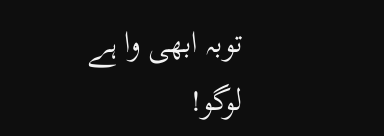توبہ ابھی وا ہے لوگو!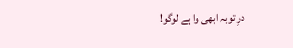درِ توبہ ابھی وا ہے لوگو!